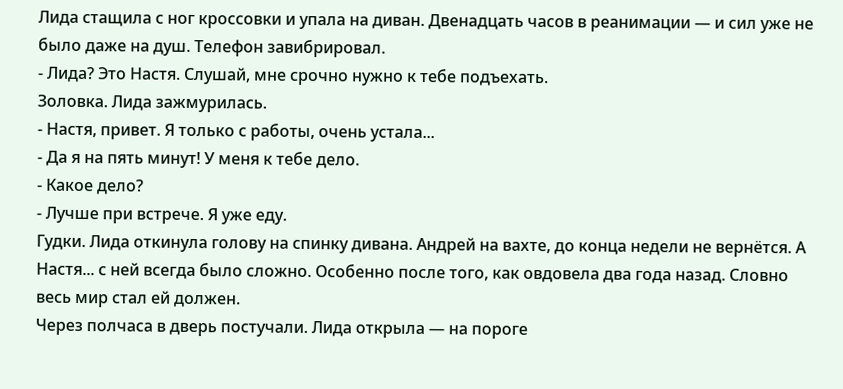Лида стащила с ног кроссовки и упала на диван. Двенадцать часов в реанимации — и сил уже не было даже на душ. Телефон завибрировал.
- Лида? Это Настя. Слушай, мне срочно нужно к тебе подъехать.
Золовка. Лида зажмурилась.
- Настя, привет. Я только с работы, очень устала...
- Да я на пять минут! У меня к тебе дело.
- Какое дело?
- Лучше при встрече. Я уже еду.
Гудки. Лида откинула голову на спинку дивана. Андрей на вахте, до конца недели не вернётся. А Настя... с ней всегда было сложно. Особенно после того, как овдовела два года назад. Словно весь мир стал ей должен.
Через полчаса в дверь постучали. Лида открыла — на пороге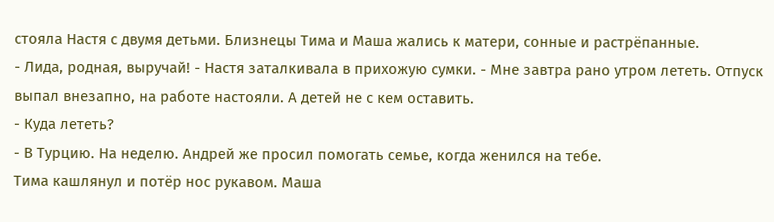стояла Настя с двумя детьми. Близнецы Тима и Маша жались к матери, сонные и растрёпанные.
- Лида, родная, выручай! - Настя заталкивала в прихожую сумки. - Мне завтра рано утром лететь. Отпуск выпал внезапно, на работе настояли. А детей не с кем оставить.
- Куда лететь?
- В Турцию. На неделю. Андрей же просил помогать семье, когда женился на тебе.
Тима кашлянул и потёр нос рукавом. Маша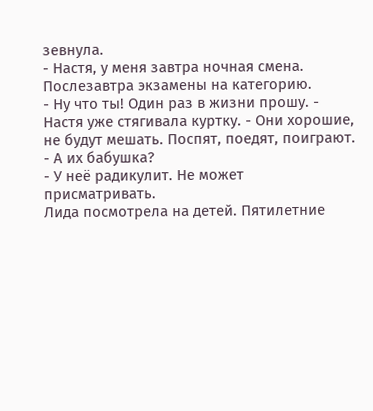зевнула.
- Настя, у меня завтра ночная смена. Послезавтра экзамены на категорию.
- Ну что ты! Один раз в жизни прошу. - Настя уже стягивала куртку. - Они хорошие, не будут мешать. Поспят, поедят, поиграют.
- А их бабушка?
- У неё радикулит. Не может присматривать.
Лида посмотрела на детей. Пятилетние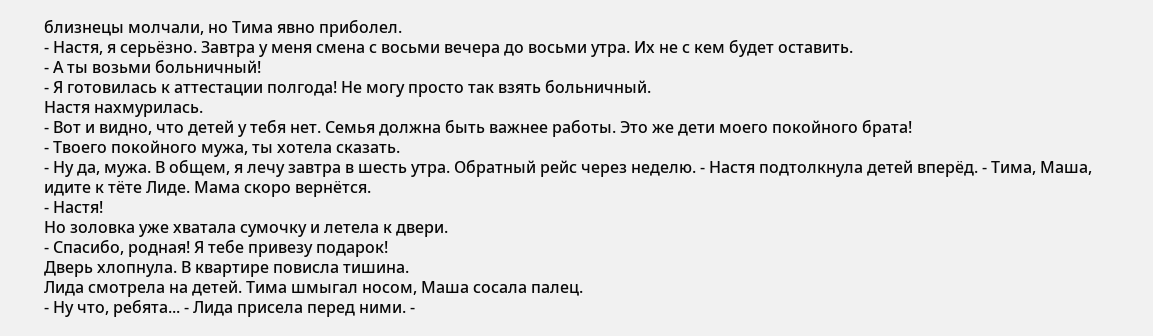близнецы молчали, но Тима явно приболел.
- Настя, я серьёзно. Завтра у меня смена с восьми вечера до восьми утра. Их не с кем будет оставить.
- А ты возьми больничный!
- Я готовилась к аттестации полгода! Не могу просто так взять больничный.
Настя нахмурилась.
- Вот и видно, что детей у тебя нет. Семья должна быть важнее работы. Это же дети моего покойного брата!
- Твоего покойного мужа, ты хотела сказать.
- Ну да, мужа. В общем, я лечу завтра в шесть утра. Обратный рейс через неделю. - Настя подтолкнула детей вперёд. - Тима, Маша, идите к тёте Лиде. Мама скоро вернётся.
- Настя!
Но золовка уже хватала сумочку и летела к двери.
- Спасибо, родная! Я тебе привезу подарок!
Дверь хлопнула. В квартире повисла тишина.
Лида смотрела на детей. Тима шмыгал носом, Маша сосала палец.
- Ну что, ребята... - Лида присела перед ними. -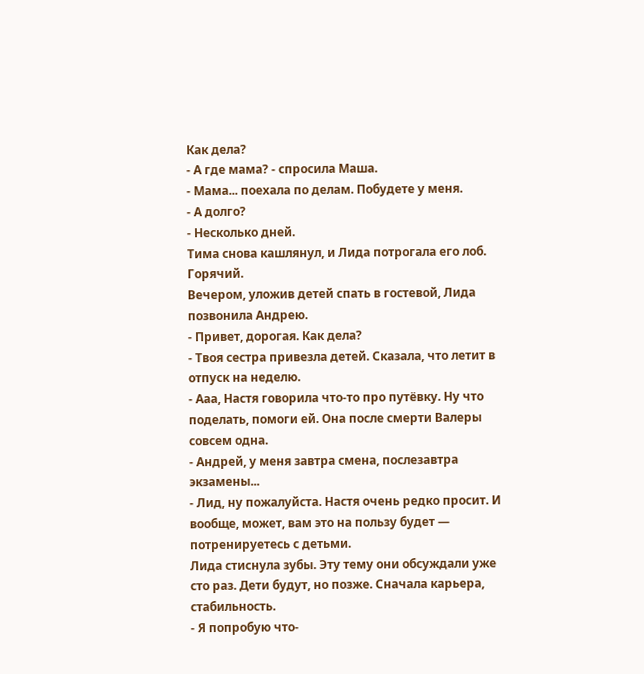Как дела?
- А где мама? - спросила Маша.
- Мама... поехала по делам. Побудете у меня.
- А долго?
- Несколько дней.
Тима снова кашлянул, и Лида потрогала его лоб. Горячий.
Вечером, уложив детей спать в гостевой, Лида позвонила Андрею.
- Привет, дорогая. Как дела?
- Твоя сестра привезла детей. Сказала, что летит в отпуск на неделю.
- Ааа, Настя говорила что-то про путёвку. Ну что поделать, помоги ей. Она после смерти Валеры совсем одна.
- Андрей, у меня завтра смена, послезавтра экзамены...
- Лид, ну пожалуйста. Настя очень редко просит. И вообще, может, вам это на пользу будет — потренируетесь с детьми.
Лида стиснула зубы. Эту тему они обсуждали уже сто раз. Дети будут, но позже. Сначала карьера, стабильность.
- Я попробую что-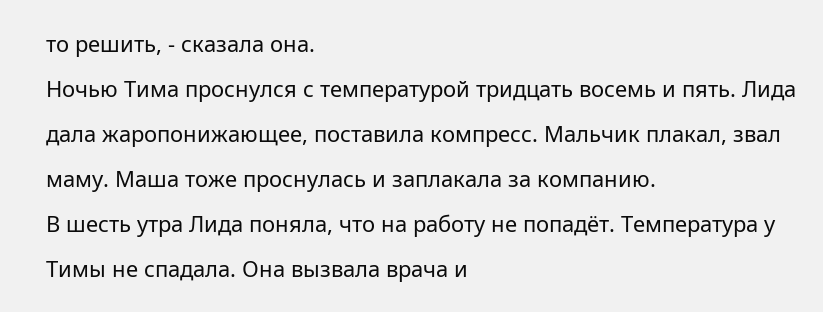то решить, - сказала она.
Ночью Тима проснулся с температурой тридцать восемь и пять. Лида дала жаропонижающее, поставила компресс. Мальчик плакал, звал маму. Маша тоже проснулась и заплакала за компанию.
В шесть утра Лида поняла, что на работу не попадёт. Температура у Тимы не спадала. Она вызвала врача и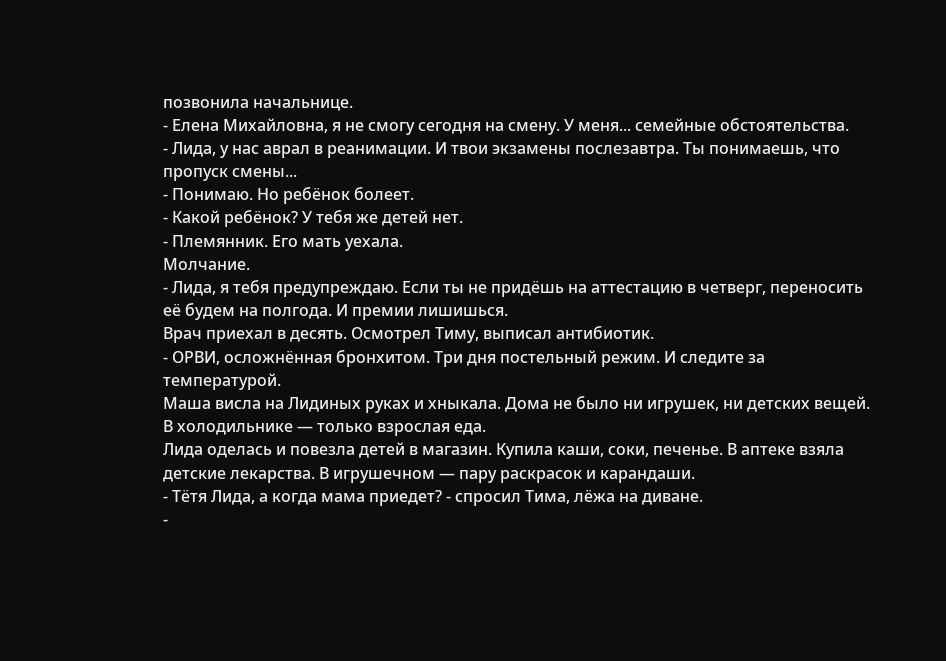позвонила начальнице.
- Елена Михайловна, я не смогу сегодня на смену. У меня... семейные обстоятельства.
- Лида, у нас аврал в реанимации. И твои экзамены послезавтра. Ты понимаешь, что пропуск смены...
- Понимаю. Но ребёнок болеет.
- Какой ребёнок? У тебя же детей нет.
- Племянник. Его мать уехала.
Молчание.
- Лида, я тебя предупреждаю. Если ты не придёшь на аттестацию в четверг, переносить её будем на полгода. И премии лишишься.
Врач приехал в десять. Осмотрел Тиму, выписал антибиотик.
- ОРВИ, осложнённая бронхитом. Три дня постельный режим. И следите за температурой.
Маша висла на Лидиных руках и хныкала. Дома не было ни игрушек, ни детских вещей. В холодильнике — только взрослая еда.
Лида оделась и повезла детей в магазин. Купила каши, соки, печенье. В аптеке взяла детские лекарства. В игрушечном — пару раскрасок и карандаши.
- Тётя Лида, а когда мама приедет? - спросил Тима, лёжа на диване.
-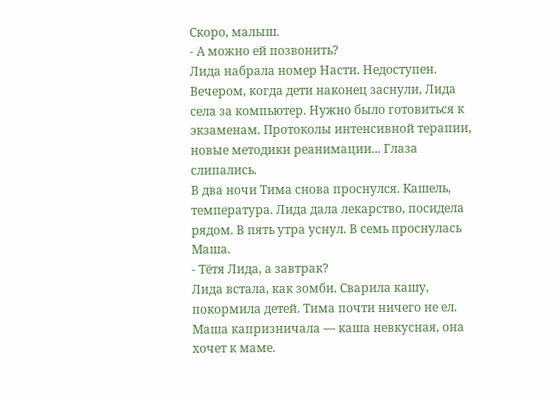Скоро, малыш.
- А можно ей позвонить?
Лида набрала номер Насти. Недоступен.
Вечером, когда дети наконец заснули, Лида села за компьютер. Нужно было готовиться к экзаменам. Протоколы интенсивной терапии, новые методики реанимации... Глаза слипались.
В два ночи Тима снова проснулся. Кашель, температура. Лида дала лекарство, посидела рядом. В пять утра уснул. В семь проснулась Маша.
- Тётя Лида, а завтрак?
Лида встала, как зомби. Сварила кашу, покормила детей. Тима почти ничего не ел. Маша капризничала — каша невкусная, она хочет к маме.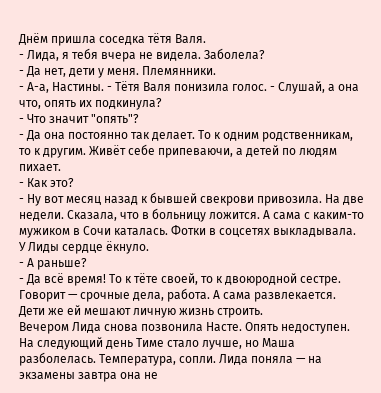Днём пришла соседка тётя Валя.
- Лида, я тебя вчера не видела. Заболела?
- Да нет, дети у меня. Племянники.
- А-а, Настины. - Тётя Валя понизила голос. - Слушай, а она что, опять их подкинула?
- Что значит "опять"?
- Да она постоянно так делает. То к одним родственникам, то к другим. Живёт себе припеваючи, а детей по людям пихает.
- Как это?
- Ну вот месяц назад к бывшей свекрови привозила. На две недели. Сказала, что в больницу ложится. А сама с каким-то мужиком в Сочи каталась. Фотки в соцсетях выкладывала.
У Лиды сердце ёкнуло.
- А раньше?
- Да всё время! То к тёте своей, то к двоюродной сестре. Говорит — срочные дела, работа. А сама развлекается. Дети же ей мешают личную жизнь строить.
Вечером Лида снова позвонила Насте. Опять недоступен.
На следующий день Тиме стало лучше, но Маша разболелась. Температура, сопли. Лида поняла — на экзамены завтра она не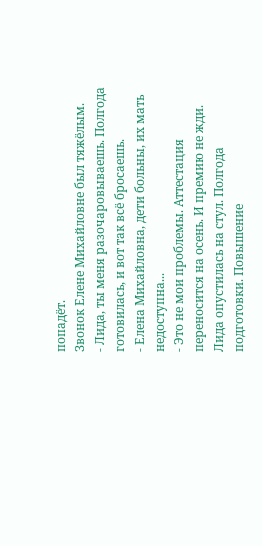попадёт.
Звонок Елене Михайловне был тяжёлым.
- Лида, ты меня разочаровываешь. Полгода готовилась, и вот так всё бросаешь.
- Елена Михайловна, дети больны, их мать недоступна...
- Это не мои проблемы. Аттестация переносится на осень. И премию не жди.
Лида опустилась на стул. Полгода подготовки. Повышение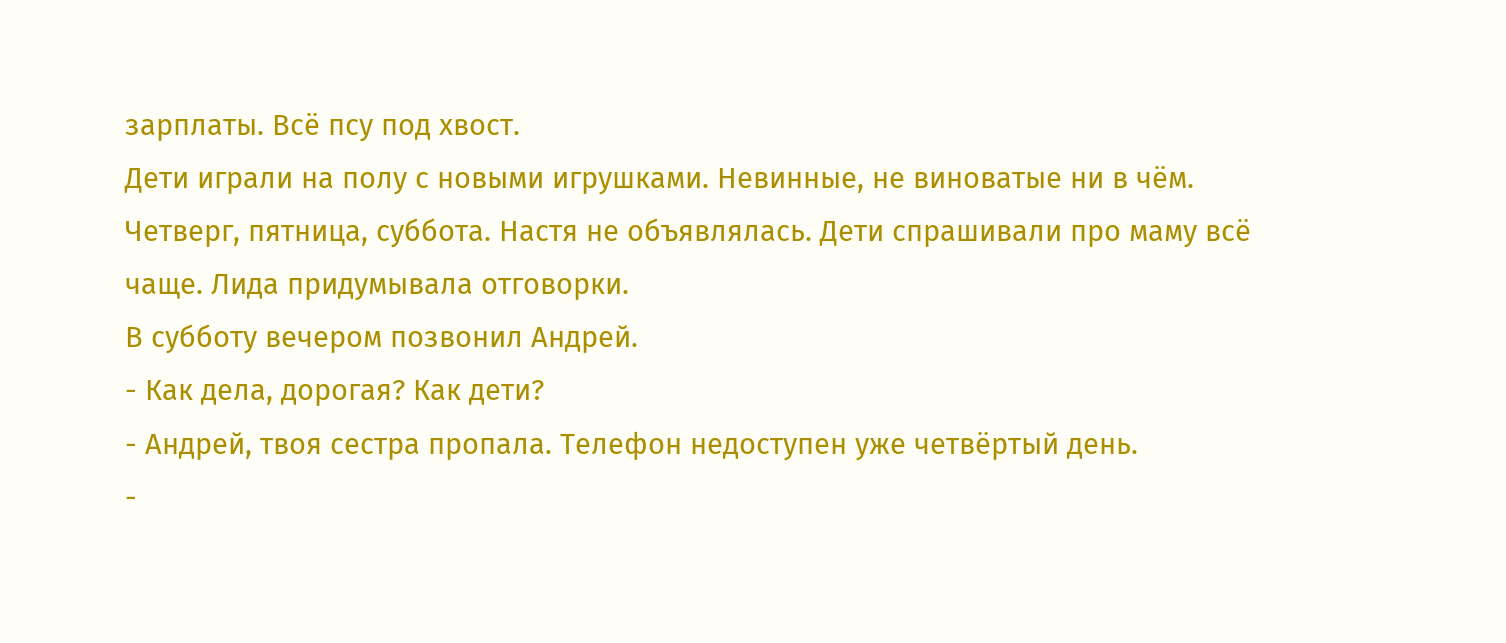зарплаты. Всё псу под хвост.
Дети играли на полу с новыми игрушками. Невинные, не виноватые ни в чём.
Четверг, пятница, суббота. Настя не объявлялась. Дети спрашивали про маму всё чаще. Лида придумывала отговорки.
В субботу вечером позвонил Андрей.
- Как дела, дорогая? Как дети?
- Андрей, твоя сестра пропала. Телефон недоступен уже четвёртый день.
-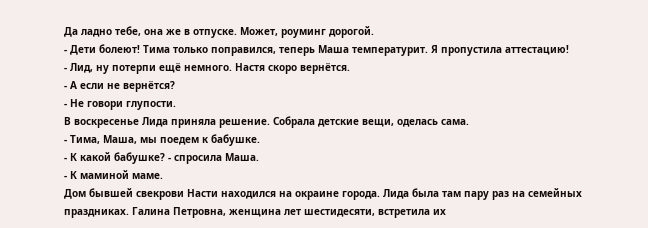Да ладно тебе, она же в отпуске. Может, роуминг дорогой.
- Дети болеют! Тима только поправился, теперь Маша температурит. Я пропустила аттестацию!
- Лид, ну потерпи ещё немного. Настя скоро вернётся.
- А если не вернётся?
- Не говори глупости.
В воскресенье Лида приняла решение. Собрала детские вещи, оделась сама.
- Тима, Маша, мы поедем к бабушке.
- К какой бабушке? - спросила Маша.
- К маминой маме.
Дом бывшей свекрови Насти находился на окраине города. Лида была там пару раз на семейных праздниках. Галина Петровна, женщина лет шестидесяти, встретила их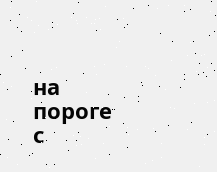на пороге с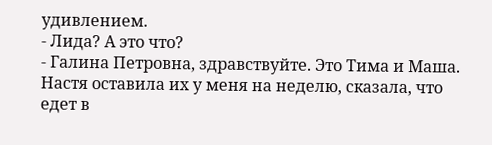удивлением.
- Лида? А это что?
- Галина Петровна, здравствуйте. Это Тима и Маша. Настя оставила их у меня на неделю, сказала, что едет в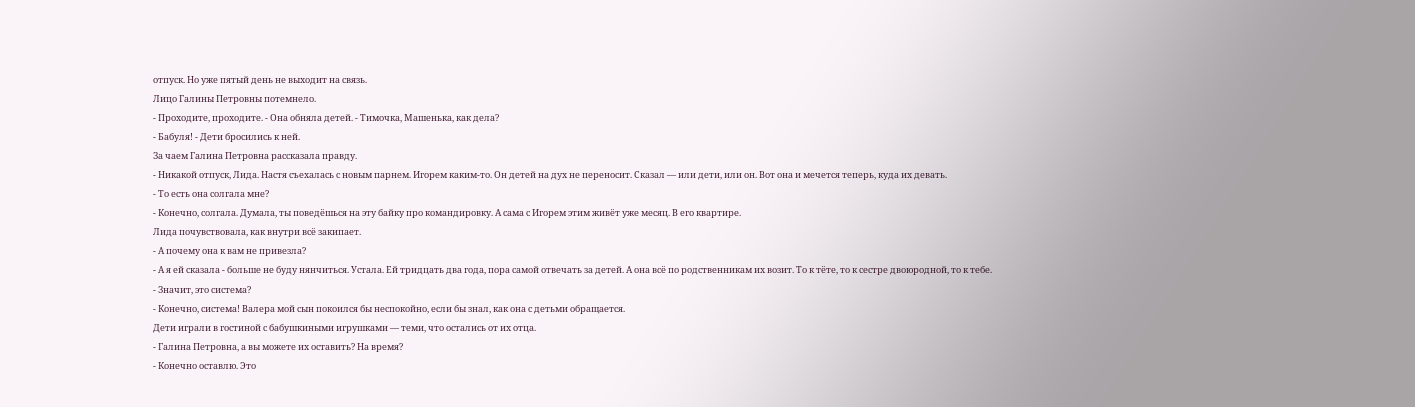отпуск. Но уже пятый день не выходит на связь.
Лицо Галины Петровны потемнело.
- Проходите, проходите. - Она обняла детей. - Тимочка, Машенька, как дела?
- Бабуля! - Дети бросились к ней.
За чаем Галина Петровна рассказала правду.
- Никакой отпуск, Лида. Настя съехалась с новым парнем. Игорем каким-то. Он детей на дух не переносит. Сказал — или дети, или он. Вот она и мечется теперь, куда их девать.
- То есть она солгала мне?
- Конечно, солгала. Думала, ты поведёшься на эту байку про командировку. А сама с Игорем этим живёт уже месяц. В его квартире.
Лида почувствовала, как внутри всё закипает.
- А почему она к вам не привезла?
- А я ей сказала - больше не буду нянчиться. Устала. Ей тридцать два года, пора самой отвечать за детей. А она всё по родственникам их возит. То к тёте, то к сестре двоюродной, то к тебе.
- Значит, это система?
- Конечно, система! Валера мой сын покоился бы неспокойно, если бы знал, как она с детьми обращается.
Дети играли в гостиной с бабушкиными игрушками — теми, что остались от их отца.
- Галина Петровна, а вы можете их оставить? На время?
- Конечно оставлю. Это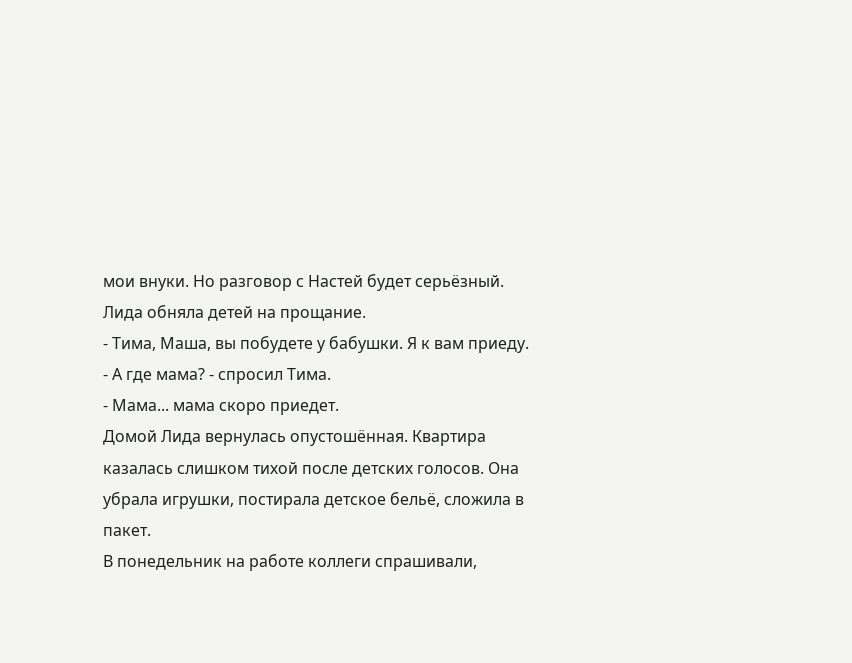мои внуки. Но разговор с Настей будет серьёзный.
Лида обняла детей на прощание.
- Тима, Маша, вы побудете у бабушки. Я к вам приеду.
- А где мама? - спросил Тима.
- Мама... мама скоро приедет.
Домой Лида вернулась опустошённая. Квартира казалась слишком тихой после детских голосов. Она убрала игрушки, постирала детское бельё, сложила в пакет.
В понедельник на работе коллеги спрашивали,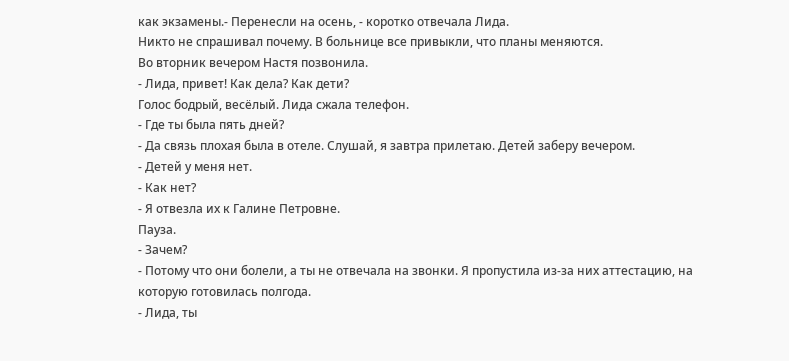как экзамены.- Перенесли на осень, - коротко отвечала Лида.
Никто не спрашивал почему. В больнице все привыкли, что планы меняются.
Во вторник вечером Настя позвонила.
- Лида, привет! Как дела? Как дети?
Голос бодрый, весёлый. Лида сжала телефон.
- Где ты была пять дней?
- Да связь плохая была в отеле. Слушай, я завтра прилетаю. Детей заберу вечером.
- Детей у меня нет.
- Как нет?
- Я отвезла их к Галине Петровне.
Пауза.
- Зачем?
- Потому что они болели, а ты не отвечала на звонки. Я пропустила из-за них аттестацию, на которую готовилась полгода.
- Лида, ты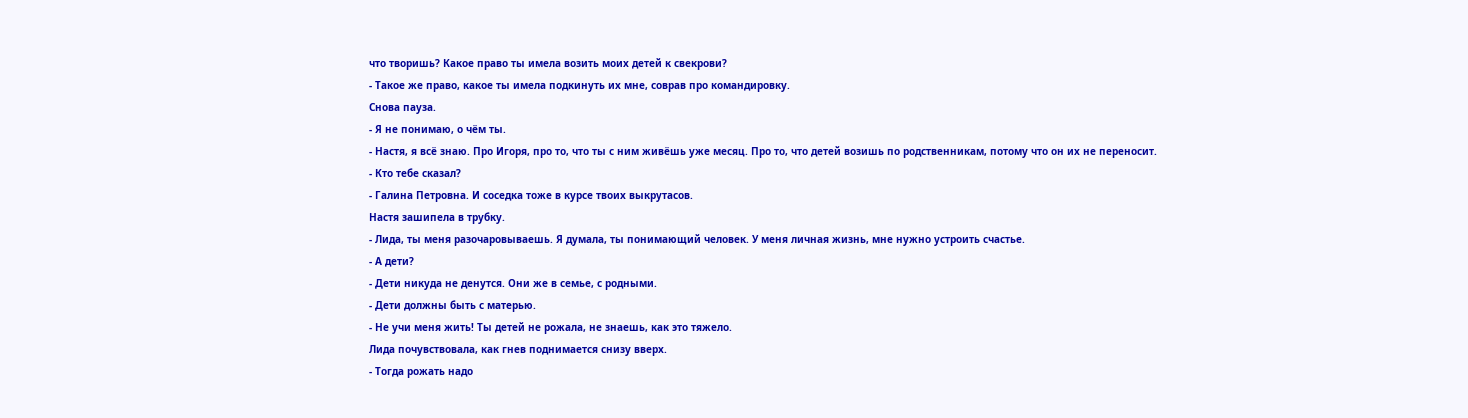что творишь? Какое право ты имела возить моих детей к свекрови?
- Такое же право, какое ты имела подкинуть их мне, соврав про командировку.
Снова пауза.
- Я не понимаю, о чём ты.
- Настя, я всё знаю. Про Игоря, про то, что ты с ним живёшь уже месяц. Про то, что детей возишь по родственникам, потому что он их не переносит.
- Кто тебе сказал?
- Галина Петровна. И соседка тоже в курсе твоих выкрутасов.
Настя зашипела в трубку.
- Лида, ты меня разочаровываешь. Я думала, ты понимающий человек. У меня личная жизнь, мне нужно устроить счастье.
- А дети?
- Дети никуда не денутся. Они же в семье, с родными.
- Дети должны быть с матерью.
- Не учи меня жить! Ты детей не рожала, не знаешь, как это тяжело.
Лида почувствовала, как гнев поднимается снизу вверх.
- Тогда рожать надо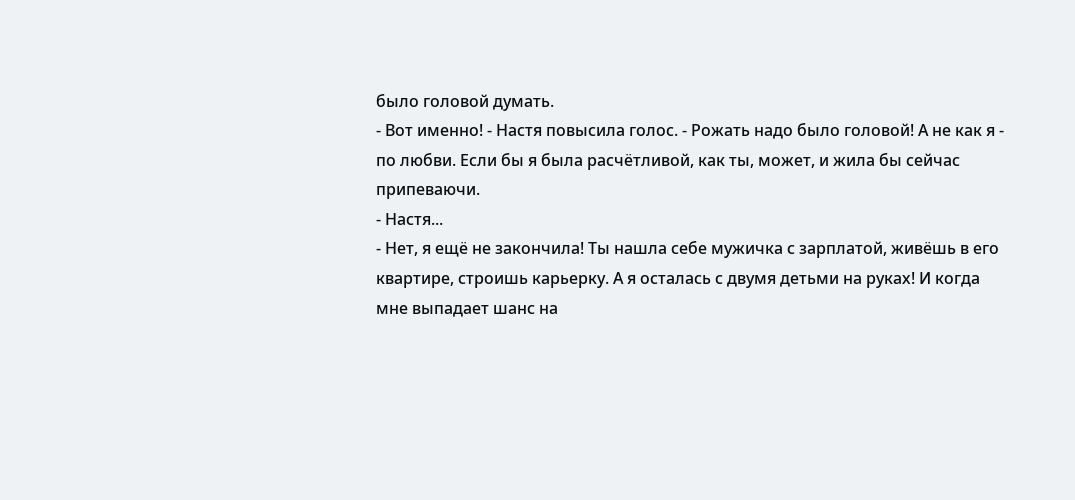было головой думать.
- Вот именно! - Настя повысила голос. - Рожать надо было головой! А не как я - по любви. Если бы я была расчётливой, как ты, может, и жила бы сейчас припеваючи.
- Настя...
- Нет, я ещё не закончила! Ты нашла себе мужичка с зарплатой, живёшь в его квартире, строишь карьерку. А я осталась с двумя детьми на руках! И когда мне выпадает шанс на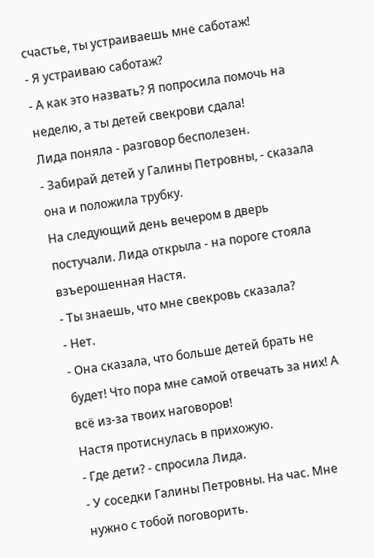счастье, ты устраиваешь мне саботаж!
- Я устраиваю саботаж?
- А как это назвать? Я попросила помочь на неделю, а ты детей свекрови сдала!
Лида поняла - разговор бесполезен.
- Забирай детей у Галины Петровны, - сказала она и положила трубку.
На следующий день вечером в дверь постучали. Лида открыла - на пороге стояла взъерошенная Настя.
- Ты знаешь, что мне свекровь сказала?
- Нет.
- Она сказала, что больше детей брать не будет! Что пора мне самой отвечать за них! А всё из-за твоих наговоров!
Настя протиснулась в прихожую.
- Где дети? - спросила Лида.
- У соседки Галины Петровны. На час. Мне нужно с тобой поговорить.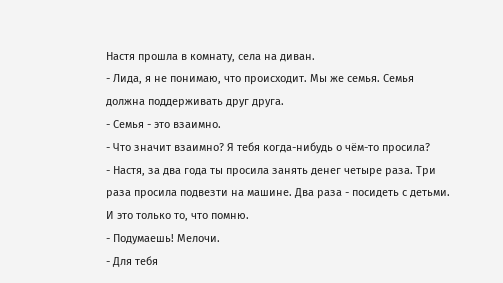Настя прошла в комнату, села на диван.
- Лида, я не понимаю, что происходит. Мы же семья. Семья должна поддерживать друг друга.
- Семья - это взаимно.
- Что значит взаимно? Я тебя когда-нибудь о чём-то просила?
- Настя, за два года ты просила занять денег четыре раза. Три раза просила подвезти на машине. Два раза - посидеть с детьми. И это только то, что помню.
- Подумаешь! Мелочи.
- Для тебя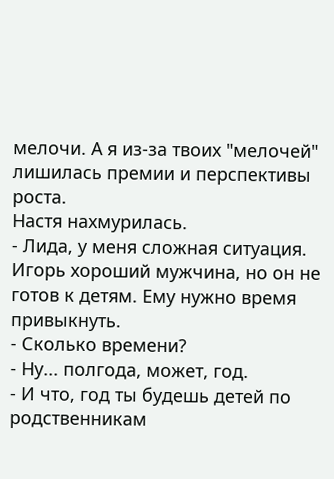мелочи. А я из-за твоих "мелочей" лишилась премии и перспективы роста.
Настя нахмурилась.
- Лида, у меня сложная ситуация. Игорь хороший мужчина, но он не готов к детям. Ему нужно время привыкнуть.
- Сколько времени?
- Ну... полгода, может, год.
- И что, год ты будешь детей по родственникам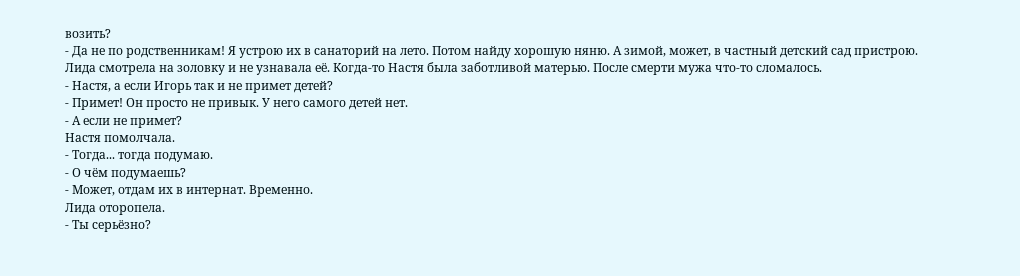возить?
- Да не по родственникам! Я устрою их в санаторий на лето. Потом найду хорошую няню. А зимой, может, в частный детский сад пристрою.
Лида смотрела на золовку и не узнавала её. Когда-то Настя была заботливой матерью. После смерти мужа что-то сломалось.
- Настя, а если Игорь так и не примет детей?
- Примет! Он просто не привык. У него самого детей нет.
- А если не примет?
Настя помолчала.
- Тогда... тогда подумаю.
- О чём подумаешь?
- Может, отдам их в интернат. Временно.
Лида оторопела.
- Ты серьёзно?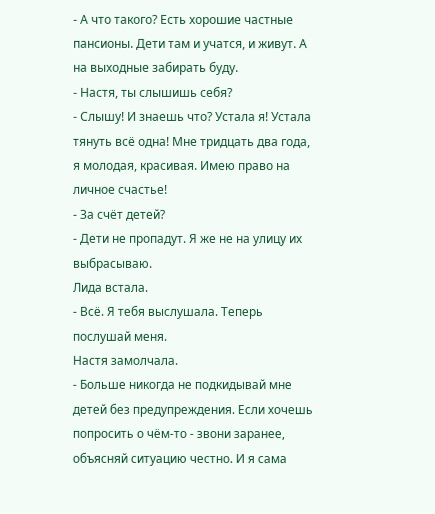- А что такого? Есть хорошие частные пансионы. Дети там и учатся, и живут. А на выходные забирать буду.
- Настя, ты слышишь себя?
- Слышу! И знаешь что? Устала я! Устала тянуть всё одна! Мне тридцать два года, я молодая, красивая. Имею право на личное счастье!
- За счёт детей?
- Дети не пропадут. Я же не на улицу их выбрасываю.
Лида встала.
- Всё. Я тебя выслушала. Теперь послушай меня.
Настя замолчала.
- Больше никогда не подкидывай мне детей без предупреждения. Если хочешь попросить о чём-то - звони заранее, объясняй ситуацию честно. И я сама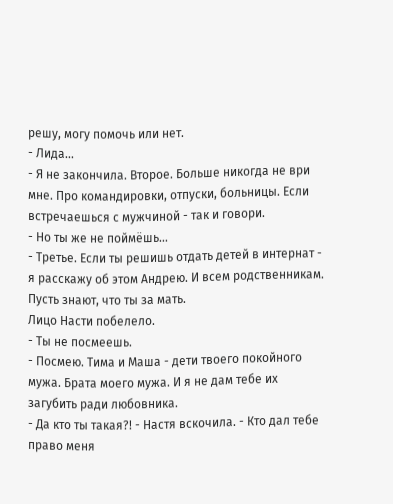решу, могу помочь или нет.
- Лида...
- Я не закончила. Второе. Больше никогда не ври мне. Про командировки, отпуски, больницы. Если встречаешься с мужчиной - так и говори.
- Но ты же не поймёшь...
- Третье. Если ты решишь отдать детей в интернат - я расскажу об этом Андрею. И всем родственникам. Пусть знают, что ты за мать.
Лицо Насти побелело.
- Ты не посмеешь.
- Посмею. Тима и Маша - дети твоего покойного мужа. Брата моего мужа. И я не дам тебе их загубить ради любовника.
- Да кто ты такая?! - Настя вскочила. - Кто дал тебе право меня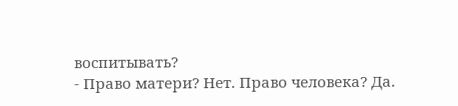воспитывать?
- Право матери? Нет. Право человека? Да.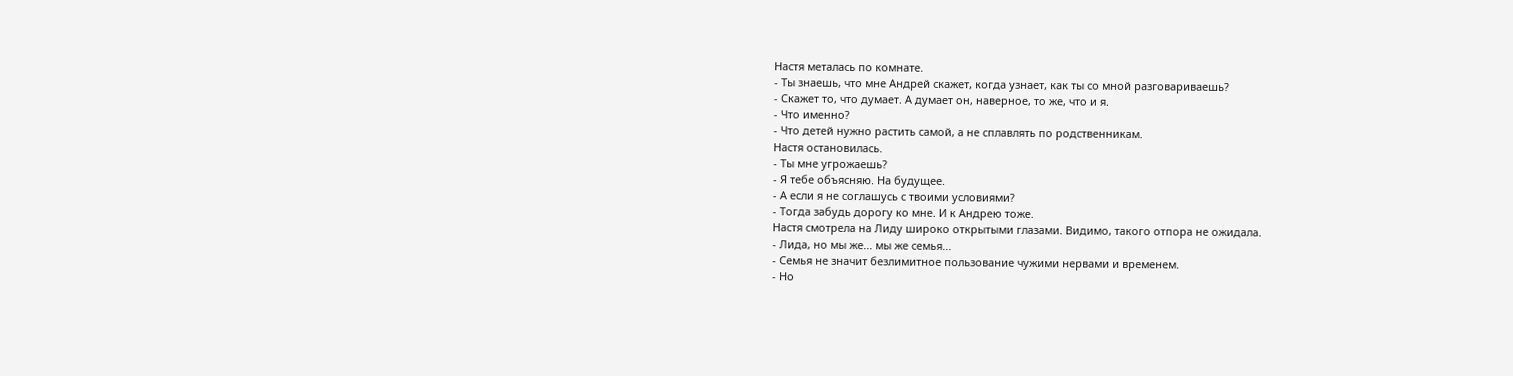Настя металась по комнате.
- Ты знаешь, что мне Андрей скажет, когда узнает, как ты со мной разговариваешь?
- Скажет то, что думает. А думает он, наверное, то же, что и я.
- Что именно?
- Что детей нужно растить самой, а не сплавлять по родственникам.
Настя остановилась.
- Ты мне угрожаешь?
- Я тебе объясняю. На будущее.
- А если я не соглашусь с твоими условиями?
- Тогда забудь дорогу ко мне. И к Андрею тоже.
Настя смотрела на Лиду широко открытыми глазами. Видимо, такого отпора не ожидала.
- Лида, но мы же... мы же семья...
- Семья не значит безлимитное пользование чужими нервами и временем.
- Но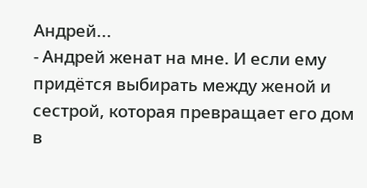Андрей...
- Андрей женат на мне. И если ему придётся выбирать между женой и сестрой, которая превращает его дом в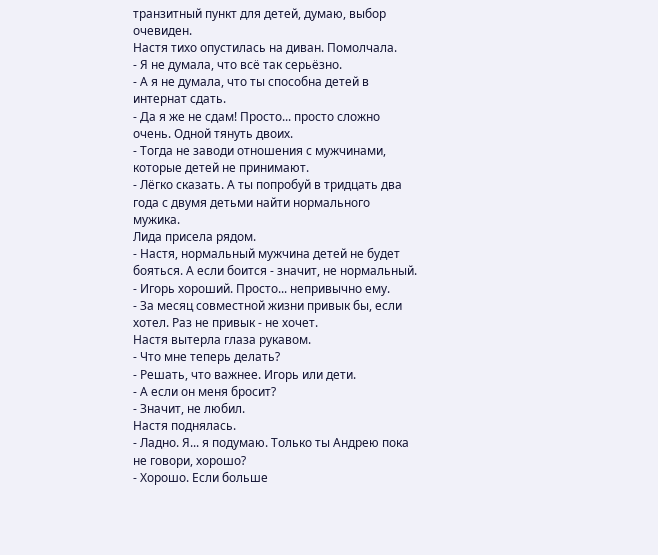транзитный пункт для детей, думаю, выбор очевиден.
Настя тихо опустилась на диван. Помолчала.
- Я не думала, что всё так серьёзно.
- А я не думала, что ты способна детей в интернат сдать.
- Да я же не сдам! Просто... просто сложно очень. Одной тянуть двоих.
- Тогда не заводи отношения с мужчинами, которые детей не принимают.
- Лёгко сказать. А ты попробуй в тридцать два года с двумя детьми найти нормального мужика.
Лида присела рядом.
- Настя, нормальный мужчина детей не будет бояться. А если боится - значит, не нормальный.
- Игорь хороший. Просто... непривычно ему.
- За месяц совместной жизни привык бы, если хотел. Раз не привык - не хочет.
Настя вытерла глаза рукавом.
- Что мне теперь делать?
- Решать, что важнее. Игорь или дети.
- А если он меня бросит?
- Значит, не любил.
Настя поднялась.
- Ладно. Я... я подумаю. Только ты Андрею пока не говори, хорошо?
- Хорошо. Если больше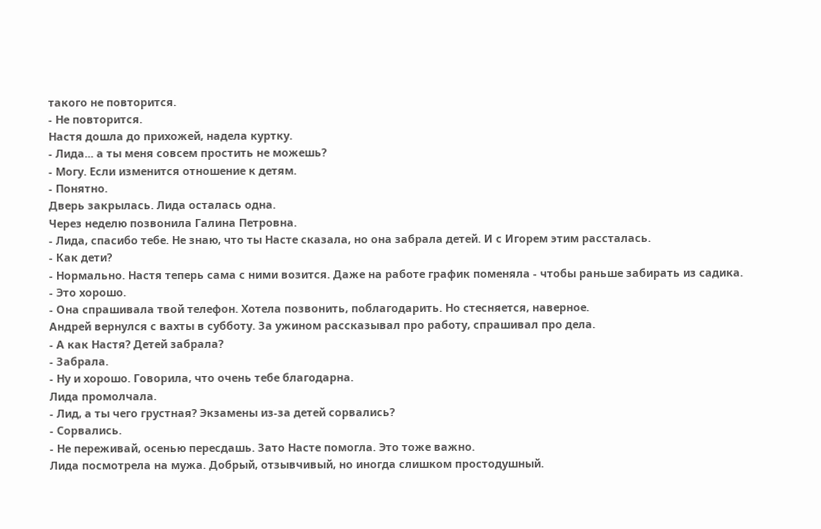такого не повторится.
- Не повторится.
Настя дошла до прихожей, надела куртку.
- Лида... а ты меня совсем простить не можешь?
- Могу. Если изменится отношение к детям.
- Понятно.
Дверь закрылась. Лида осталась одна.
Через неделю позвонила Галина Петровна.
- Лида, спасибо тебе. Не знаю, что ты Насте сказала, но она забрала детей. И с Игорем этим рассталась.
- Как дети?
- Нормально. Настя теперь сама с ними возится. Даже на работе график поменяла - чтобы раньше забирать из садика.
- Это хорошо.
- Она спрашивала твой телефон. Хотела позвонить, поблагодарить. Но стесняется, наверное.
Андрей вернулся с вахты в субботу. За ужином рассказывал про работу, спрашивал про дела.
- А как Настя? Детей забрала?
- Забрала.
- Ну и хорошо. Говорила, что очень тебе благодарна.
Лида промолчала.
- Лид, а ты чего грустная? Экзамены из-за детей сорвались?
- Сорвались.
- Не переживай, осенью пересдашь. Зато Насте помогла. Это тоже важно.
Лида посмотрела на мужа. Добрый, отзывчивый, но иногда слишком простодушный.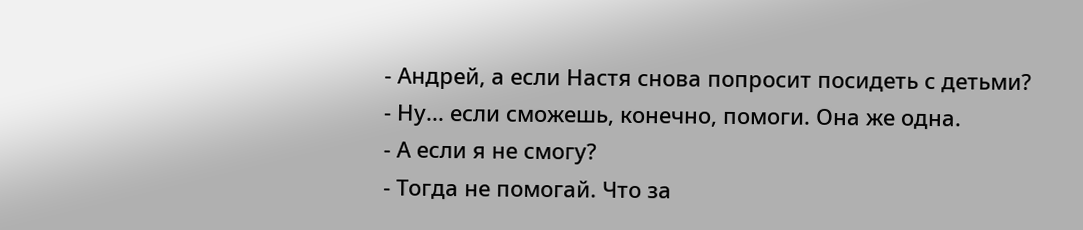- Андрей, а если Настя снова попросит посидеть с детьми?
- Ну... если сможешь, конечно, помоги. Она же одна.
- А если я не смогу?
- Тогда не помогай. Что за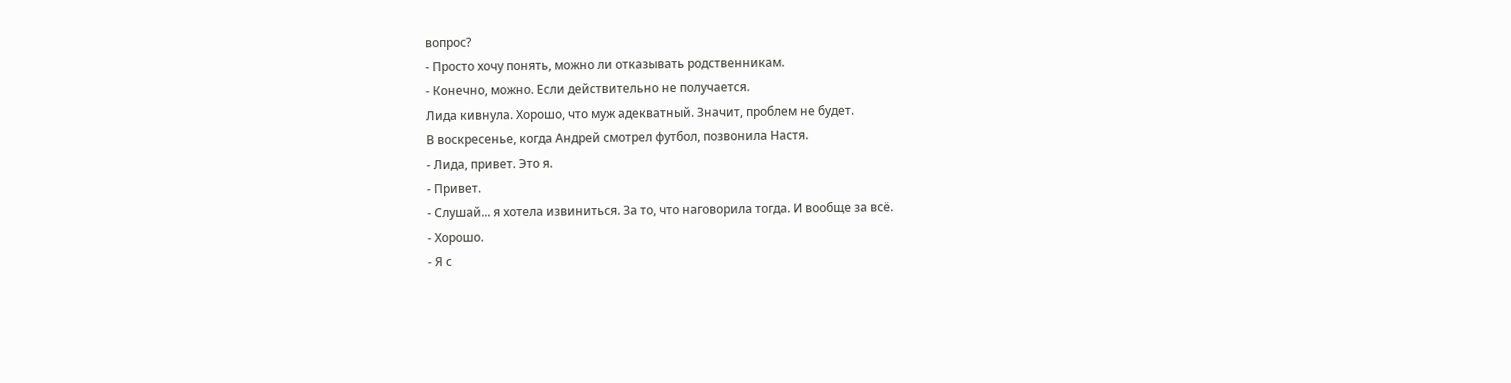вопрос?
- Просто хочу понять, можно ли отказывать родственникам.
- Конечно, можно. Если действительно не получается.
Лида кивнула. Хорошо, что муж адекватный. Значит, проблем не будет.
В воскресенье, когда Андрей смотрел футбол, позвонила Настя.
- Лида, привет. Это я.
- Привет.
- Слушай... я хотела извиниться. За то, что наговорила тогда. И вообще за всё.
- Хорошо.
- Я с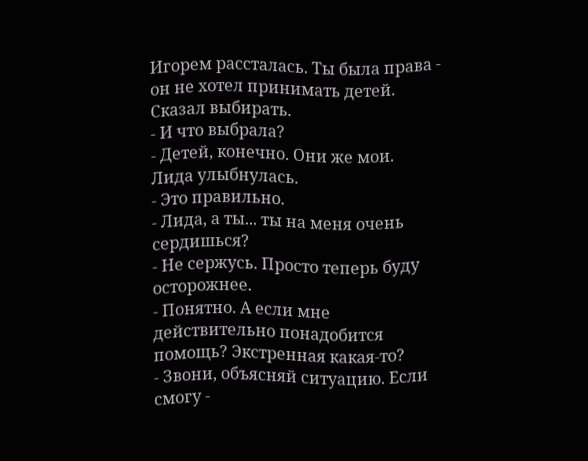Игорем рассталась. Ты была права - он не хотел принимать детей. Сказал выбирать.
- И что выбрала?
- Детей, конечно. Они же мои.
Лида улыбнулась.
- Это правильно.
- Лида, а ты... ты на меня очень сердишься?
- Не сержусь. Просто теперь буду осторожнее.
- Понятно. А если мне действительно понадобится помощь? Экстренная какая-то?
- Звони, объясняй ситуацию. Если смогу -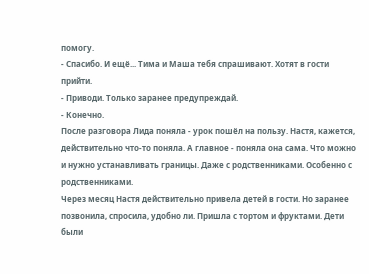помогу.
- Спасибо. И ещё... Тима и Маша тебя спрашивают. Хотят в гости прийти.
- Приводи. Только заранее предупреждай.
- Конечно.
После разговора Лида поняла - урок пошёл на пользу. Настя, кажется, действительно что-то поняла. А главное - поняла она сама. Что можно и нужно устанавливать границы. Даже с родственниками. Особенно с родственниками.
Через месяц Настя действительно привела детей в гости. Но заранее позвонила, спросила, удобно ли. Пришла с тортом и фруктами. Дети были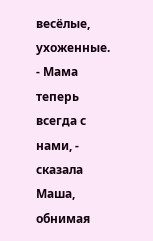весёлые, ухоженные.
- Мама теперь всегда с нами, - сказала Маша, обнимая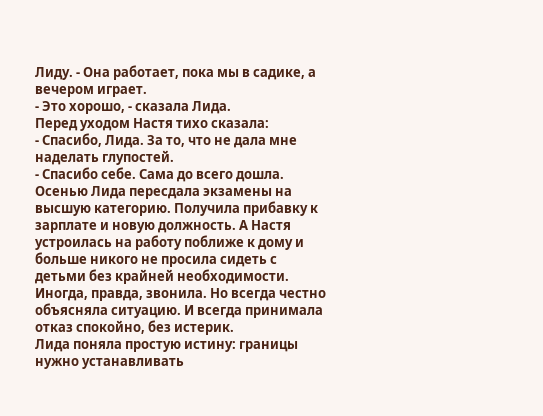Лиду. - Она работает, пока мы в садике, а вечером играет.
- Это хорошо, - сказала Лида.
Перед уходом Настя тихо сказала:
- Спасибо, Лида. За то, что не дала мне наделать глупостей.
- Спасибо себе. Сама до всего дошла.
Осенью Лида пересдала экзамены на высшую категорию. Получила прибавку к зарплате и новую должность. А Настя устроилась на работу поближе к дому и больше никого не просила сидеть с детьми без крайней необходимости.
Иногда, правда, звонила. Но всегда честно объясняла ситуацию. И всегда принимала отказ спокойно, без истерик.
Лида поняла простую истину: границы нужно устанавливать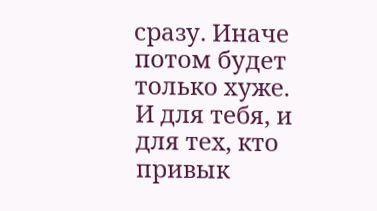сразу. Иначе потом будет только хуже. И для тебя, и для тех, кто привык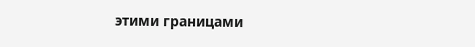этими границами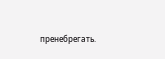пренебрегать.